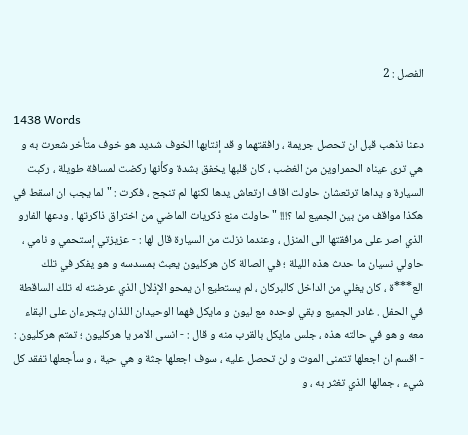الفصل : 2

1438 Words
دعنا نذهب قبل ان تحصل جريمة ، رافقتهما و قد إنتابها الخوف شديد هو خوف متأخر شعرت به و هي ترى عيناه الحمراوين من الغضب ، كان قلبها يخفق بشدة وكأنها ركضت لمسافة طويلة ، ركبت السيارة و يداها ترتعشان حاولت اقاف ارتعاش يدها لكنها لم تنجح ، فكرت : " لما يجب ان اسقط في هكذا مواقف من بين الجميع لما ؟!!! " حاولت منع ذكريات الماضي من اختراق ذاكرتها . ودعها الفارو الذي اصر على مرافقتها الى المنزل ، وعندما نزلت من السيارة قال لها : - عزيزتي إستحمي و نامي ، حاولي نسيان ما حدث هذه الليلة ؛ في الصالة كان هركليون يعبث بمسدسه و هو يفكر في تلك الع***ة ، كان يغلي من الداخل كالبركان ، لم يستطيع ان يمحو الإذلال الذي عرضته له تلك الساقطة في الحفل . غادر الجميع و بقي لوحده مع ليون و مايكل فهما الوحيدان اللذان يتجرءان على البقاء معه و هو في حالته هذه ، جلس مايكل بالقرب منه و قال : - انسى الامر يا هركليون ؛ تمتم هركليون : - اقسم ان اجعلها تتمنى الموت و لن تحصل عليه ، سوف اجعلها جثة و هي حية ، و سأجعلها تفقد كل شيء ، جمالها الذي تغثر به ، و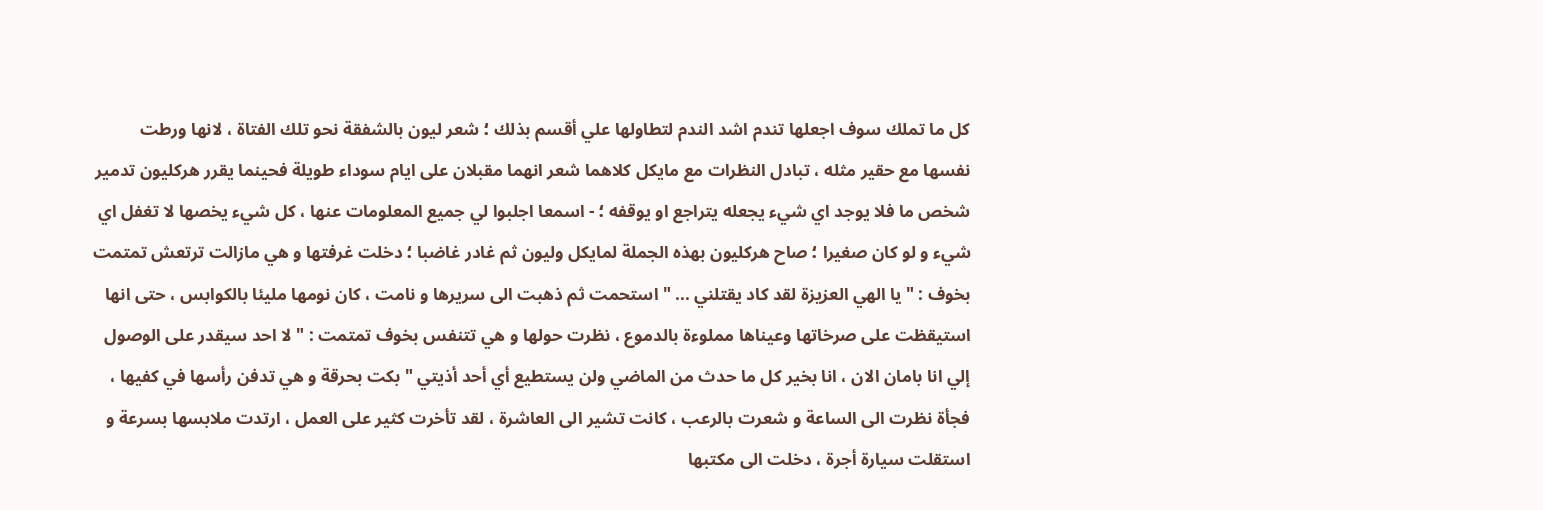كل ما تملك سوف اجعلها تندم اشد الندم لتطاولها علي أقسم بذلك ؛ شعر ليون بالشفقة نحو تلك الفتاة ، لانها ورطت نفسها مع حقير مثله ، تبادل النظرات مع مايكل كلاهما شعر انهما مقبلان على ايام سوداء طويلة فحينما يقرر هركليون تدمير شخص ما فلا يوجد اي شيء يجعله يتراجع او يوقفه ؛ - اسمعا اجلبوا لي جميع المعلومات عنها ، كل شيء يخصها لا تغفل اي شيء و لو كان صغيرا ؛ صاح هركليون بهذه الجملة لمايكل وليون ثم غادر غاضبا ؛ دخلت غرفتها و هي مازالت ترتعش تمتمت بخوف : " يا الهي العزيزة لقد كاد يقتلني ... " استحمت ثم ذهبت الى سريرها و نامت ، كان نومها مليئا بالكوابس ، حتى انها استيقظت على صرخاتها وعيناها مملوءة بالدموع ، نظرت حولها و هي تتنفس بخوف تمتمت : " لا احد سيقدر على الوصول إلي انا بامان الان ، انا بخير كل ما حدث من الماضي ولن يستطيع أي أحد أذيتي " بكت بحرقة و هي تدفن رأسها في كفيها ، فجأة نظرت الى الساعة و شعرت بالرعب ، كانت تشير الى العاشرة ، لقد تأخرت كثير على العمل ، ارتدت ملابسها بسرعة و استقلت سيارة أجرة ، دخلت الى مكتبها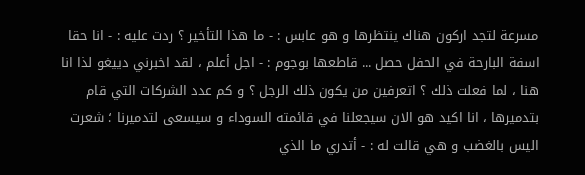مسرعة لتجد اركون هناك ينتظرها و هو عابس : - ما هذا التأخير ؟ ردت عليه : - انا حقا اسفة البارحة في الحفل حصل ... قاطعها بوجوم : - اجل أعلم ، لقد اخبرني دييغو لذا انا هنا ، لما فعلت ذلك ؟ اتعرفين من يكون ذلك الرجل ؟ و كم عدد الشركات التي قام بتدميرها ، انا اكيد هو الان سيجعلنا في قائمته السوداء و سيسعى لتدميرنا ؛ شعرت اليس بالغضب و هي قالت له : - أتدري ما الذي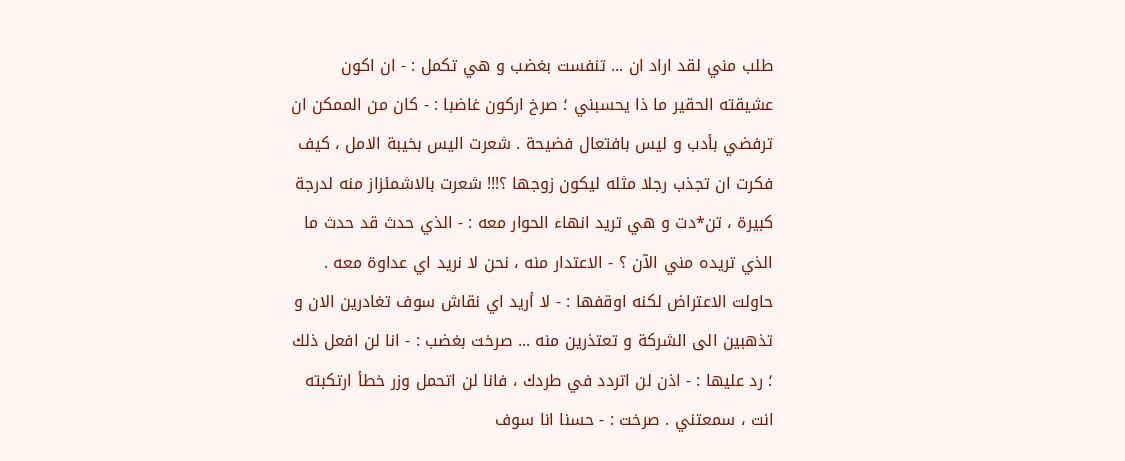طلب مني لقد اراد ان ... تنفست بغضب و هي تكمل : - ان اكون عشيقته الحقير ما ذا يحسبني ؛ صرخ اركون غاضبا : - كان من الممكن ان ترفضي بأدب و ليس بافتعال فضيحة . شعرت اليس بخيبة الامل ، كيف فكرت ان تجذب رجلا مثله ليكون زوجها ؟!!! شعرت بالاشمئزاز منه لدرجة كبيرة ، تن*دت و هي تريد انهاء الحوار معه : - الذي حدث قد حدث ما الذي تريده مني الآن ؟ - الاعتدار منه ، نحن لا نريد اي عداوة معه . حاولت الاعتراض لكنه اوقفها : - لا أريد اي نقاش سوف تغادرين الان و تذهبين الى الشركة و تعتذرين منه ... صرخت بغضب : - انا لن افعل ذلك ؛ رد عليها : - اذن لن اتردد في طردك ، فانا لن اتحمل وزر خطأ ارتكبته انت ، سمعتني . صرخت : - حسنا انا سوف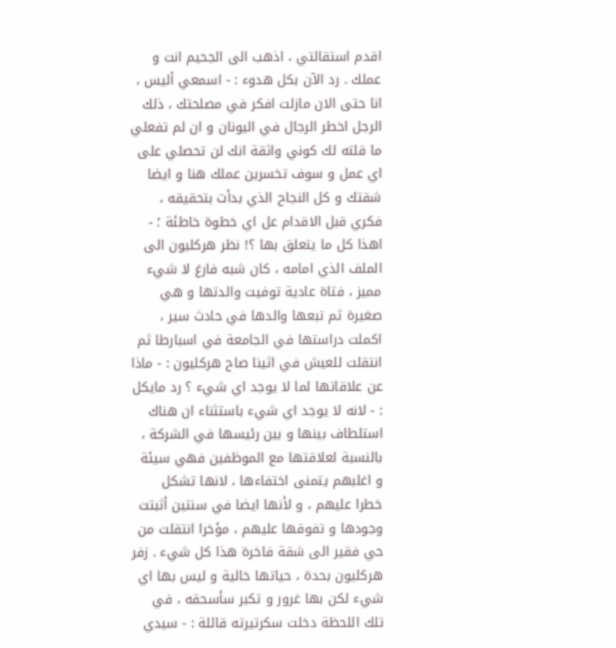اقدم استقالتي ، اذهب الى الجحيم انت و عملك . رد الآن بكل هدوء : - اسمعي أليس ، انا حتى الان مازلت افكر في مصلحتك ، ذلك الرجل اخطر الرجال في اليونان و ان لم تفعلي ما قلته لك كوني واثقة انك لن تحصلي على اي عمل و سوف تخسرين عملك هنا و ايضا شقتك و كل النجاح الذي بدأت بتحقيقه ، فكري قبل الاقدام عل اي خطوة خاطئة ؛ - اهذا كل ما يتعلق بها ؟! نظر هركليون الى الملف الذي امامه ، كان شبه فارغ لا شيء مميز ، فتاة عادية توفيت والدتها و هي صغيرة ثم تبعها والدها في حادث سير ، اكملت دراستها في الجامعة في اسبارطا ثم انتقلت للعيش في اثينا صاح هركليون : - ماذا عن علاقاتها لما لا يوجد اي شيء ؟ رد مايكل : - لانه لا يوجد اي شيء باستثناء ان هناك استلطاف بينها و بين رئيسها في الشركة ، بالنسبة لعلاقتها مع الموظفين فهي سيئة و اغلبهم يتمنى اختفاءها ، لانها تشكل خطرا عليهم ، و لأنها ايضا في سنتين أثبتت وجودها و تفوقها عليهم ، مؤخرا انتقلت من حي فقير الى شقة فاخرة هذا كل شيء . زفر هركليون بحدة ، حياتها خالية و ليس بها اي شيء لكن بها غرور و تكبر سأسحقه ، في تلك اللحظة دخلت سكرتيرته قائلة : - سيدي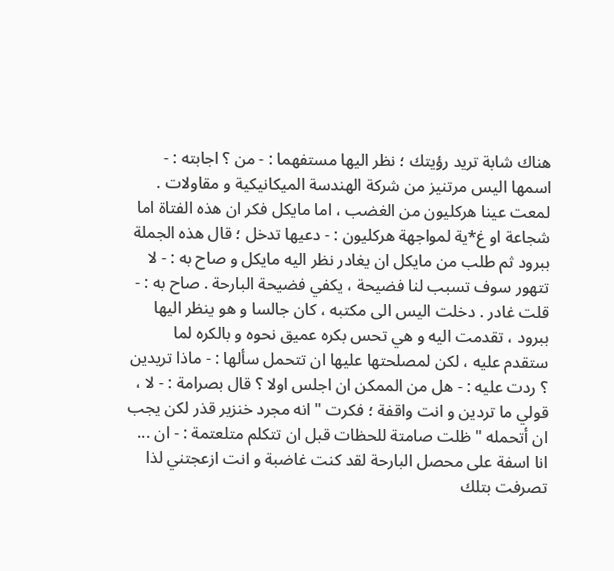هناك شابة تريد رؤيتك ؛ نظر اليها مستفهما : - من ؟ اجابته : - اسمها اليس مرتنيز من شركة الهندسة الميكانيكية و مقاولات . لمعت عينا هركليون من الغضب ، اما مايكل فكر ان هذه الفتاة اما شجاعة او غ*ية لمواجهة هركليون : - دعيها تدخل ؛ قال هذه الجملة ببرود ثم طلب من مايكل ان يغادر نظر اليه مايكل و صاح به : - لا تتهور سوف تسبب لنا فضيحة ، يكفي فضيحة البارحة . صاح به : - قلت غادر . دخلت اليس الى مكتبه ، كان جالسا و هو ينظر اليها ببرود ، تقدمت اليه و هي تحس بكره عميق نحوه و بالكره لما ستقدم عليه ، لكن لمصلحتها عليها ان تتحمل سألها : - ماذا تريدين ؟ ردت عليه : - هل من الممكن ان اجلس اولا ؟ قال بصرامة : - لا ، قولي ما تردين و انت واقفة ؛ فكرت " انه مجرد خنزير قذر لكن يجب ان أتحمله " ظلت صامتة للحظات قبل ان تتكلم متلعتمة : - ان ... انا اسفة على محصل البارحة لقد كنت غاضبة و انت ازعجتني لذا تصرفت بتلك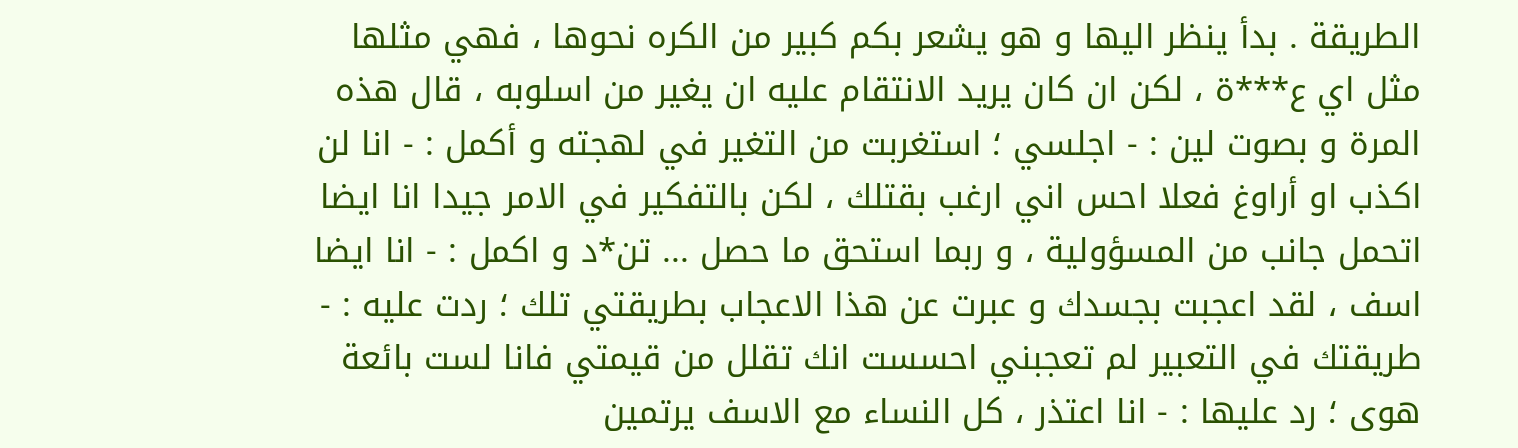الطريقة . بدأ ينظر اليها و هو يشعر بكم كبير من الكره نحوها ، فهي مثلها مثل اي ع***ة ، لكن ان كان يريد الانتقام عليه ان يغير من اسلوبه ، قال هذه المرة و بصوت لين : - اجلسي ؛ استغربت من التغير في لهجته و أكمل : - انا لن اكذب او أراوغ فعلا احس اني ارغب بقتلك ، لكن بالتفكير في الامر جيدا انا ايضا اتحمل جانب من المسؤولية ، و ربما استحق ما حصل ... تن*د و اكمل : - انا ايضا اسف ، لقد اعجبت بجسدك و عبرت عن هذا الاعجاب بطريقتي تلك ؛ ردت عليه : - طريقتك في التعبير لم تعجبني احسست انك تقلل من قيمتي فانا لست بائعة هوى ؛ رد عليها : - انا اعتذر ، كل النساء مع الاسف يرتمين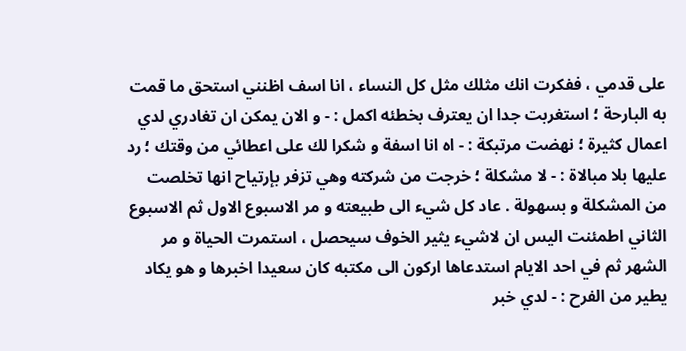على قدمي ، ففكرت انك مثلك مثل كل النساء ، انا اسف اظنني استحق ما قمت به البارحة ؛ استغربت جدا ان يعترف بخطئه اكمل : - و الان يمكن ان تغادري لدي اعمال كثيرة ؛ نهضت مرتبكة : - اه انا اسفة و شكرا لك على اعطائي من وقتك ؛ رد عليها بلا مبالاة : - لا مشكلة ؛ خرجت من شركته وهي تزفر بإرتياح انها تخلصت من المشكلة و بسهولة . عاد كل شيء الى طبيعته و مر الاسبوع الاول ثم الاسبوع الثاني اطمئنت اليس ان لاشيء يثير الخوف سيحصل ، استمرت الحياة و مر الشهر ثم في احد الايام استدعاها اركون الى مكتبه كان سعيدا اخبرها و هو يكاد يطير من الفرح : - لدي خبر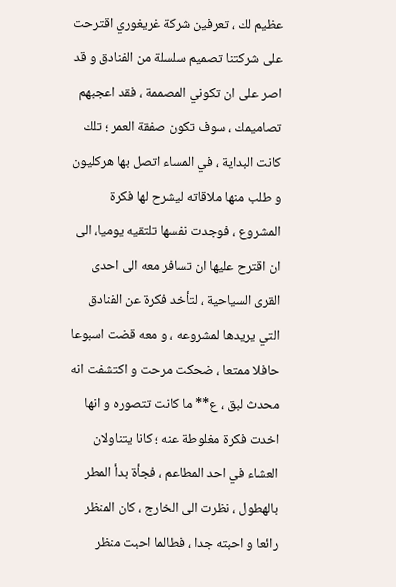عظيم لك ، تعرفين شركة غريغوري اقترحت على شركتنا تصميم سلسلة من الفنادق و قد اصر على ان تكوني المصممة ، فقد اعجبهم تصاميمك ، سوف تكون صفقة العمر ؛ تلك كانت البداية ، في المساء اتصل بها هركليون و طلب منها ملاقاته ليشرح لها فكرة المشروع ، فوجدت نفسها تلتقيه يوميا، الى ان اقترح عليها ان تسافر معه الى احدى القرى السياحية ، لتأخد فكرة عن الفنادق التي يريدها لمشروعه ، و معه قضت اسبوعا حافلا ممتعا ، ضحكت مرحت و اكتشفت انه محدث لبق ، ع** ما كانت تتصوره و انها اخدت فكرة مغلوطة عنه ؛ كانا يتناولان العشاء في احد المطاعم ، فجأة بدأ المطر بالهطول ، نظرت الى الخارج ، كان المنظر رائعا و احبته جدا ، فطالما احبت منظر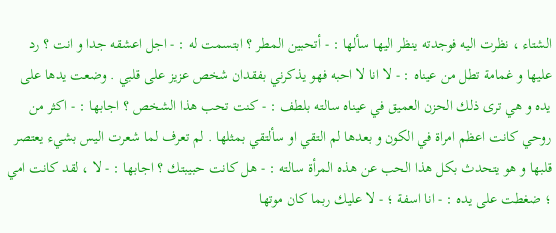الشتاء ، نظرت اليه فوجدته ينظر اليها سألها : - أتحبين المطر ؟ ابتسمت له : - اجل اعشقه جدا و انت ؟ رد عليها و غمامة تطل من عيناه : - لا انا لا احبه فهو يذكرني بفقدان شخص عزيز على قلبي . وضعت يدها على يده و هي ترى ذلك الحزن العميق في عيناه سالته بلطف : - كنت تحب هذا الشخص ؟ اجابها : - اكثر من روحي كانت اعظم امراة في الكون و بعدها لم التقي او سألتقي بمثلها . لم تعرف لما شعرت اليس بشيء يعتصر قلبها و هو يتحدث بكل هذا الحب عن هذه المرأة سالته : - هل كانت حبيبتك ؟ اجابها : - لا ، لقد كانت امي ؛ ضغطت على يده : - انا اسفة ؛ - لا عليك ربما كان موتها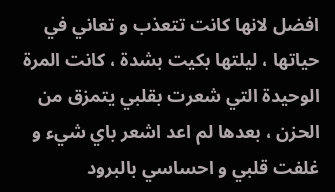افضل لانها كانت تتعذب و تعاني في حياتها ، ليلتها بكيت بشدة ، كانت المرة الوحيدة التي شعرت بقلبي يتمزق من الحزن ، بعدها لم اعد اشعر باي شيء و غلفت قلبي و احساسي بالبرود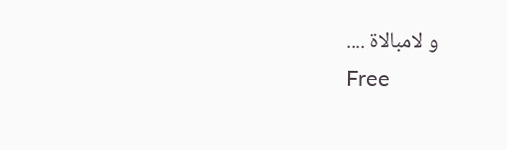و لامبالاة ....
Free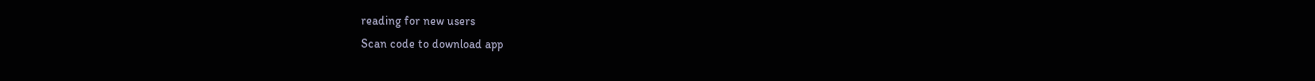reading for new users
Scan code to download app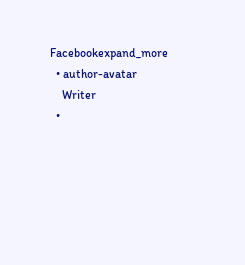Facebookexpand_more
  • author-avatar
    Writer
  •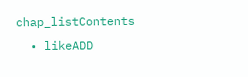chap_listContents
  • likeADD